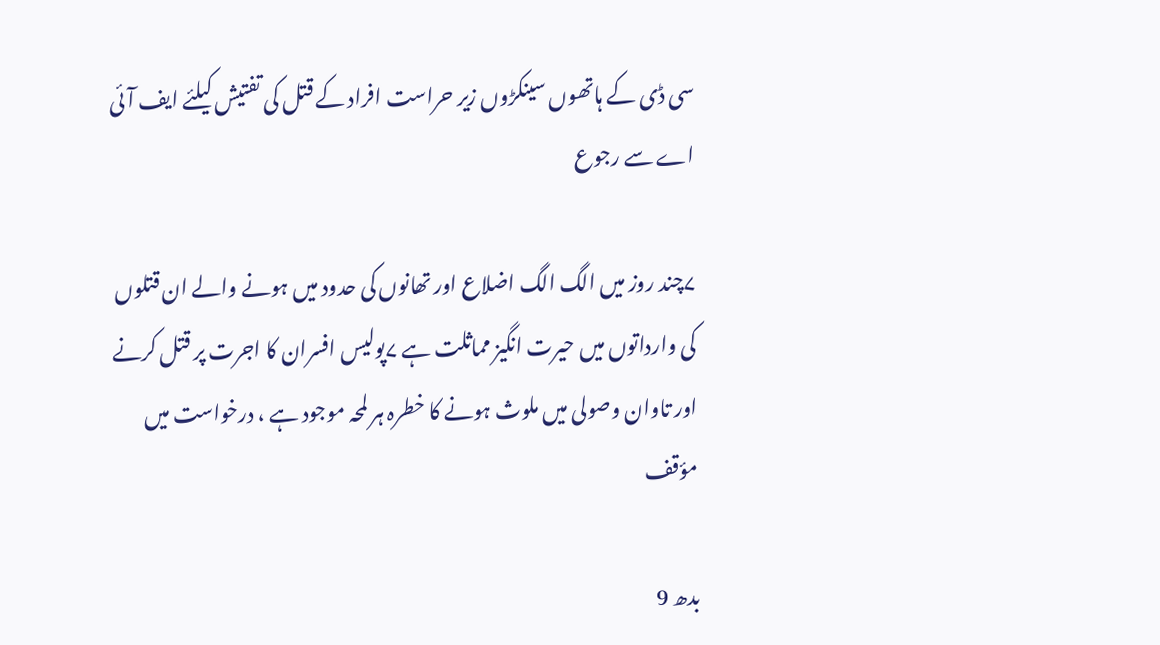سی ڈی کے ہاتھوں سینکڑوں زیر حراست افراد کے قتل کی تفتیش کیلئے ایف آئی اے سے رجوع

۷چند روز میں الگ الگ اضلاع اور تھانوں کی حدود میں ہونے والے ان قتلوں کی وارداتوں میں حیرت انگیز مماثلت ہے ۷پولیس افسران کا اجرت پر قتل کرنے اور تاوان وصولی میں ملوث ہونے کا خطرہ ہر لمحہ موجود ہے ، درخواست میں مؤقف

بدھ 9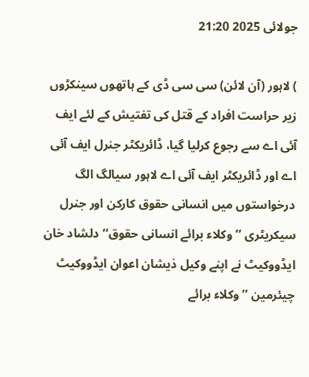جولائی 2025 21:20

) لاہور (آن لائن) سی سی ڈی کے ہاتھوں سینکڑوں زیر حراست افراد کے قتل کی تفتیش کے لئے ایف آئی اے سے رجوع کرلیا گیا، ڈائریکٹر جنرل ایف آئی اے اور ڈائریکٹر ایف آئی اے لاہور سیالگ الگ درخواستوں میں انسانی حقوق کارکن اور جنرل سیکریٹری ’’وکلاء برائے انسانی حقوق‘‘ دلشاد خان ایڈووکیٹ نے اپنے وکیل ذیشان اعوان ایڈووکیٹ چیئرمین ’’وکلاء برائے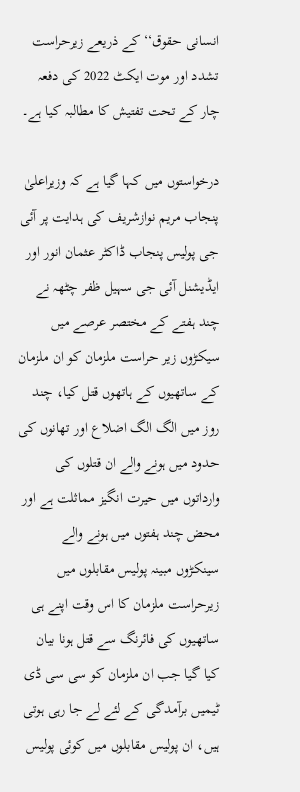انسانی حقوق‘‘ کے ذریعے زیرحراست تشدد اور موت ایکٹ 2022 کی دفعہ چار کے تحت تفتیش کا مطالبہ کیا ہے۔

درخواستوں میں کہا گیا ہے کہ وزیراعلیٰ پنجاب مریم نوازشریف کی ہدایت پر آئی جی پولیس پنجاب ڈاکٹر عثمان انور اور ایڈیشنل آئی جی سہیل ظفر چٹھہ نے چند ہفتے کے مختصر عرصے میں سیکڑوں زیر حراست ملزمان کو ان ملزمان کے ساتھیوں کے ہاتھوں قتل کیا، چند روز میں الگ الگ اضلاع اور تھانوں کی حدود میں ہونے والے ان قتلوں کی وارداتوں میں حیرت انگیز مماثلت ہے اور محض چند ہفتوں میں ہونے والے سینکڑوں مبینہ پولیس مقابلوں میں زیرحراست ملزمان کا اس وقت اپنے ہی ساتھیوں کی فائرنگ سے قتل ہونا بیان کیا گیا جب ان ملزمان کو سی سی ڈی ٹیمیں برآمدگی کے لئے لے جا رہی ہوتی ہیں، ان پولیس مقابلوں میں کوئی پولیس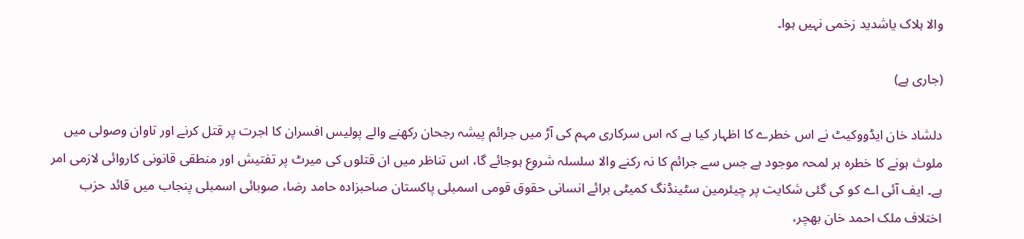والا ہلاک یاشدید زخمی نہیں ہوا۔

(جاری ہے)

دلشاد خان ایڈووکیٹ نے اس خطرے کا اظہار کیا ہے کہ اس سرکاری مہم کی آڑ میں جرائم پیشہ رجحان رکھنے والے پولیس افسران کا اجرت پر قتل کرنے اور تاوان وصولی میں ملوث ہونے کا خطرہ ہر لمحہ موجود ہے جس سے جرائم کا نہ رکنے والا سلسلہ شروع ہوجائے گا، اس تناظر میں ان قتلوں کی میرٹ پر تفتیش اور منطقی قانونی کاروائی لازمی امر ہے۔ ایف آئی اے کو کی گئی شکایت پر چیئرمین سٹینڈنگ کمیٹی برائے انسانی حقوق قومی اسمبلی پاکستان صاحبزادہ حامد رضا، صوبائی اسمبلی پنجاب میں قائد حزب اختلاف ملک احمد خان بھچر،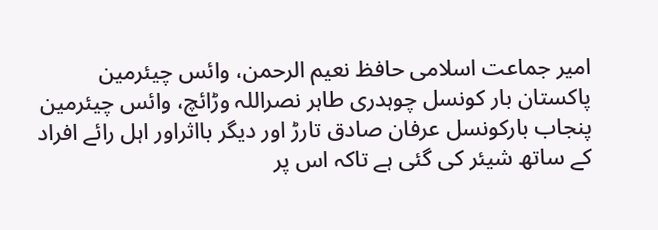امیر جماعت اسلامی حافظ نعیم الرحمن، وائس چیئرمین پاکستان بار کونسل چوہدری طاہر نصراللہ وڑائچ، وائس چیئرمین پنجاب بارکونسل عرفان صادق تارڑ اور دیگر بااثراور اہل رائے افراد کے ساتھ شیئر کی گئی ہے تاکہ اس پر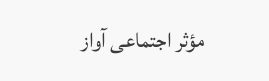مؤثر اجتماعی آواز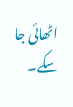اٹھائی جا سکے۔